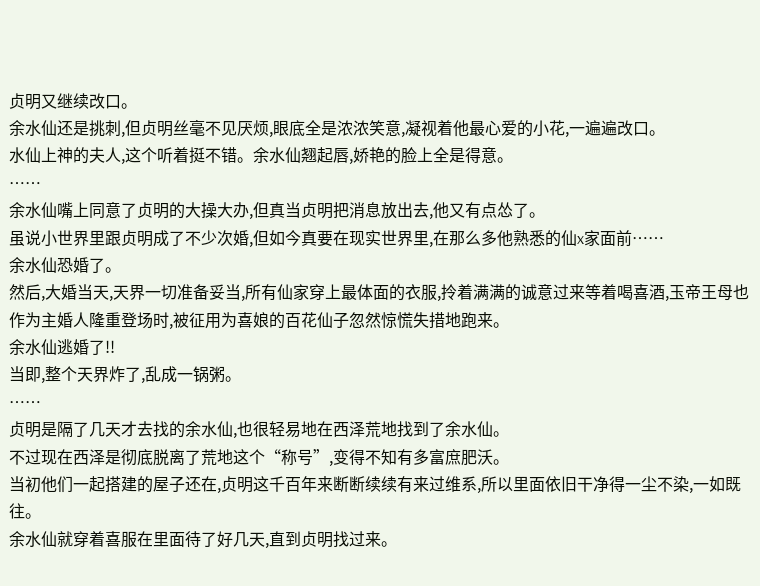贞明又继续改口。
余水仙还是挑刺,但贞明丝毫不见厌烦,眼底全是浓浓笑意,凝视着他最心爱的小花,一遍遍改口。
水仙上神的夫人,这个听着挺不错。余水仙翘起唇,娇艳的脸上全是得意。
……
余水仙嘴上同意了贞明的大操大办,但真当贞明把消息放出去,他又有点怂了。
虽说小世界里跟贞明成了不少次婚,但如今真要在现实世界里,在那么多他熟悉的仙x家面前……
余水仙恐婚了。
然后,大婚当天,天界一切准备妥当,所有仙家穿上最体面的衣服,拎着满满的诚意过来等着喝喜酒,玉帝王母也作为主婚人隆重登场时,被征用为喜娘的百花仙子忽然惊慌失措地跑来。
余水仙逃婚了!!
当即,整个天界炸了,乱成一锅粥。
……
贞明是隔了几天才去找的余水仙,也很轻易地在西泽荒地找到了余水仙。
不过现在西泽是彻底脱离了荒地这个“称号”,变得不知有多富庶肥沃。
当初他们一起搭建的屋子还在,贞明这千百年来断断续续有来过维系,所以里面依旧干净得一尘不染,一如既往。
余水仙就穿着喜服在里面待了好几天,直到贞明找过来。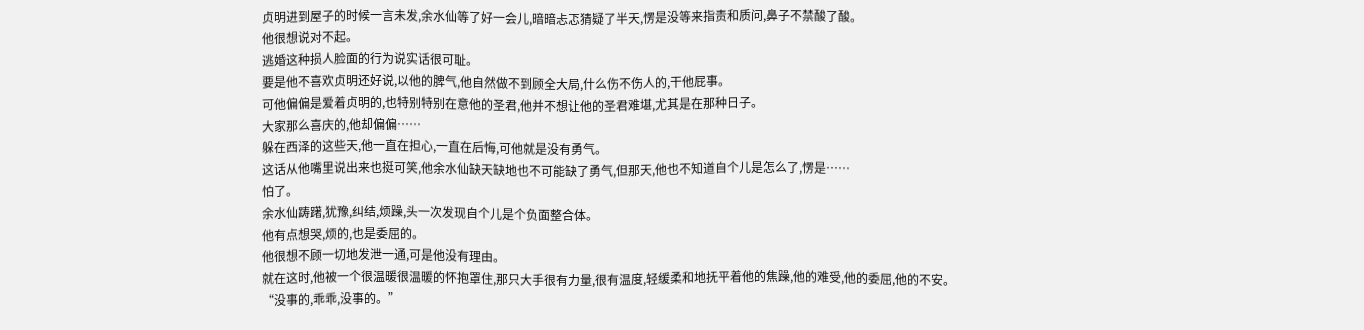贞明进到屋子的时候一言未发,余水仙等了好一会儿,暗暗忐忑猜疑了半天,愣是没等来指责和质问,鼻子不禁酸了酸。
他很想说对不起。
逃婚这种损人脸面的行为说实话很可耻。
要是他不喜欢贞明还好说,以他的脾气,他自然做不到顾全大局,什么伤不伤人的,干他屁事。
可他偏偏是爱着贞明的,也特别特别在意他的圣君,他并不想让他的圣君难堪,尤其是在那种日子。
大家那么喜庆的,他却偏偏……
躲在西泽的这些天,他一直在担心,一直在后悔,可他就是没有勇气。
这话从他嘴里说出来也挺可笑,他余水仙缺天缺地也不可能缺了勇气,但那天,他也不知道自个儿是怎么了,愣是……
怕了。
余水仙踌躇,犹豫,纠结,烦躁,头一次发现自个儿是个负面整合体。
他有点想哭,烦的,也是委屈的。
他很想不顾一切地发泄一通,可是他没有理由。
就在这时,他被一个很温暖很温暖的怀抱罩住,那只大手很有力量,很有温度,轻缓柔和地抚平着他的焦躁,他的难受,他的委屈,他的不安。
“没事的,乖乖,没事的。”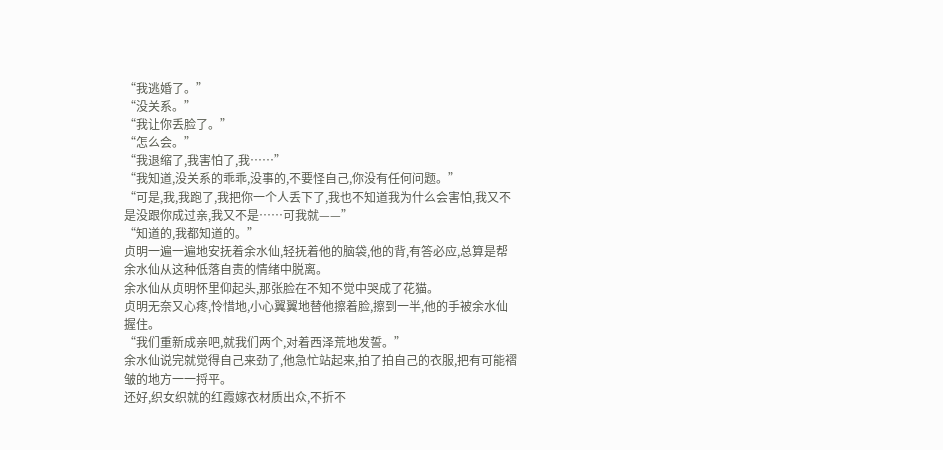“我逃婚了。”
“没关系。”
“我让你丢脸了。”
“怎么会。”
“我退缩了,我害怕了,我……”
“我知道,没关系的乖乖,没事的,不要怪自己,你没有任何问题。”
“可是,我,我跑了,我把你一个人丢下了,我也不知道我为什么会害怕,我又不是没跟你成过亲,我又不是……可我就——”
“知道的,我都知道的。”
贞明一遍一遍地安抚着余水仙,轻抚着他的脑袋,他的背,有答必应,总算是帮余水仙从这种低落自责的情绪中脱离。
余水仙从贞明怀里仰起头,那张脸在不知不觉中哭成了花猫。
贞明无奈又心疼,怜惜地,小心翼翼地替他擦着脸,擦到一半,他的手被余水仙握住。
“我们重新成亲吧,就我们两个,对着西泽荒地发誓。”
余水仙说完就觉得自己来劲了,他急忙站起来,拍了拍自己的衣服,把有可能褶皱的地方一一捋平。
还好,织女织就的红霞嫁衣材质出众,不折不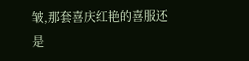皱,那套喜庆红艳的喜服还是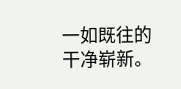一如既往的干净崭新。